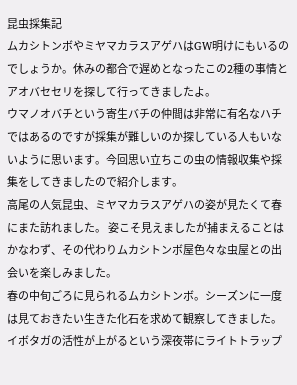昆虫採集記
ムカシトンボやミヤマカラスアゲハはGW明けにもいるのでしょうか。休みの都合で遅めとなったこの2種の事情とアオバセセリを探して行ってきましたよ。
ウマノオバチという寄生バチの仲間は非常に有名なハチではあるのですが採集が難しいのか探している人もいないように思います。今回思い立ちこの虫の情報収集や採集をしてきましたので紹介します。
高尾の人気昆虫、ミヤマカラスアゲハの姿が見たくて春にまた訪れました。 姿こそ見えましたが捕まえることはかなわず、その代わりムカシトンボ屋色々な虫屋との出会いを楽しみました。
春の中旬ごろに見られるムカシトンボ。シーズンに一度は見ておきたい生きた化石を求めて観察してきました。
イボタガの活性が上がるという深夜帯にライトトラップ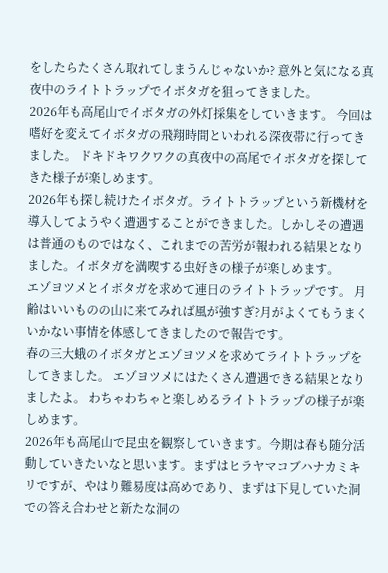をしたらたくさん取れてしまうんじゃないか? 意外と気になる真夜中のライトトラップでイボタガを狙ってきました。
2026年も高尾山でイボタガの外灯採集をしていきます。 今回は嗜好を変えてイボタガの飛翔時間といわれる深夜帯に行ってきました。 ドキドキワクワクの真夜中の高尾でイボタガを探してきた様子が楽しめます。
2026年も探し続けたイボタガ。ライトトラップという新機材を導入してようやく遭遇することができました。しかしその遭遇は普通のものではなく、これまでの苦労が報われる結果となりました。イボタガを満喫する虫好きの様子が楽しめます。
エゾヨツメとイボタガを求めて連日のライトトラップです。 月齢はいいものの山に来てみれば風が強すぎ?月がよくてもうまくいかない事情を体感してきましたので報告です。
春の三大蛾のイボタガとエゾヨツメを求めてライトトラップをしてきました。 エゾヨツメにはたくさん遭遇できる結果となりましたよ。 わちゃわちゃと楽しめるライトトラップの様子が楽しめます。
2026年も高尾山で昆虫を観察していきます。今期は春も随分活動していきたいなと思います。まずはヒラヤマコブハナカミキリですが、やはり難易度は高めであり、まずは下見していた洞での答え合わせと新たな洞の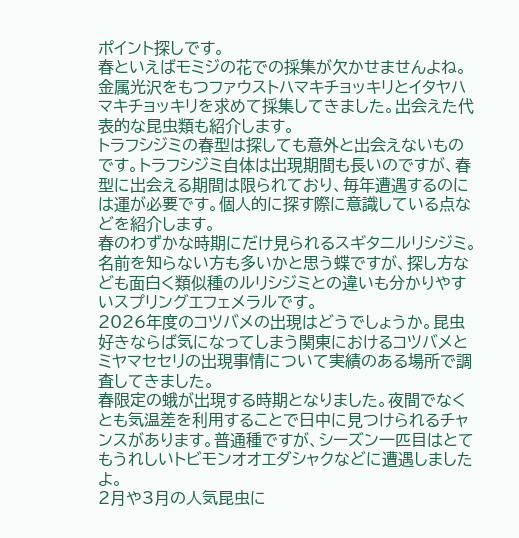ポイント探しです。
春といえばモミジの花での採集が欠かせませんよね。金属光沢をもつファウストハマキチョッキリとイタヤハマキチョッキリを求めて採集してきました。出会えた代表的な昆虫類も紹介します。
トラフシジミの春型は探しても意外と出会えないものです。トラフシジミ自体は出現期間も長いのですが、春型に出会える期間は限られており、毎年遭遇するのには運が必要です。個人的に探す際に意識している点などを紹介します。
春のわずかな時期にだけ見られるスギタニルリシジミ。名前を知らない方も多いかと思う蝶ですが、探し方なども面白く類似種のルリシジミとの違いも分かりやすいスプリングエフェメラルです。
2026年度のコツバメの出現はどうでしょうか。昆虫好きならば気になってしまう関東におけるコツバメとミヤマセセリの出現事情について実績のある場所で調査してきました。
春限定の蛾が出現する時期となりました。夜間でなくとも気温差を利用することで日中に見つけられるチャンスがあります。普通種ですが、シーズン一匹目はとてもうれしいトビモンオオエダシャクなどに遭遇しましたよ。
2月や3月の人気昆虫に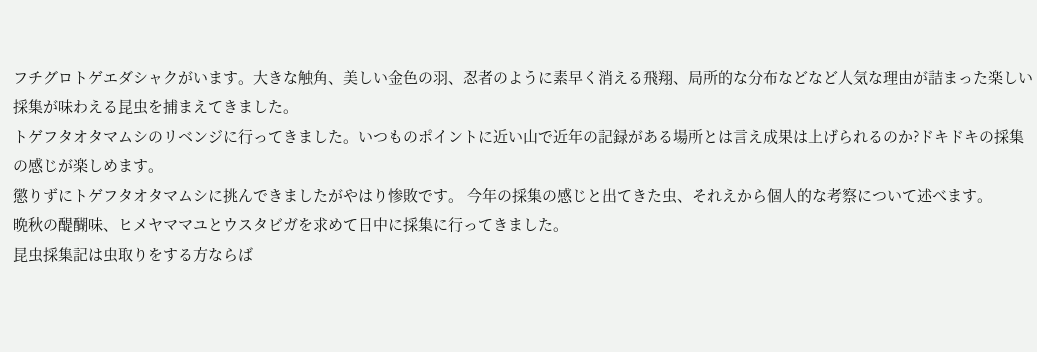フチグロトゲエダシャクがいます。大きな触角、美しい金色の羽、忍者のように素早く消える飛翔、局所的な分布などなど人気な理由が詰まった楽しい採集が味わえる昆虫を捕まえてきました。
トゲフタオタマムシのリベンジに行ってきました。いつものポイントに近い山で近年の記録がある場所とは言え成果は上げられるのか?ドキドキの採集の感じが楽しめます。
懲りずにトゲフタオタマムシに挑んできましたがやはり惨敗です。 今年の採集の感じと出てきた虫、それえから個人的な考察について述べます。
晩秋の醍醐味、ヒメヤママユとウスタビガを求めて日中に採集に行ってきました。
昆虫採集記は虫取りをする方ならば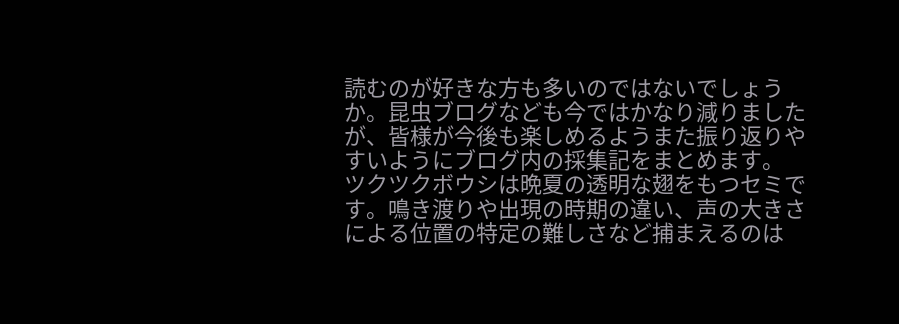読むのが好きな方も多いのではないでしょうか。昆虫ブログなども今ではかなり減りましたが、皆様が今後も楽しめるようまた振り返りやすいようにブログ内の採集記をまとめます。
ツクツクボウシは晩夏の透明な翅をもつセミです。鳴き渡りや出現の時期の違い、声の大きさによる位置の特定の難しさなど捕まえるのは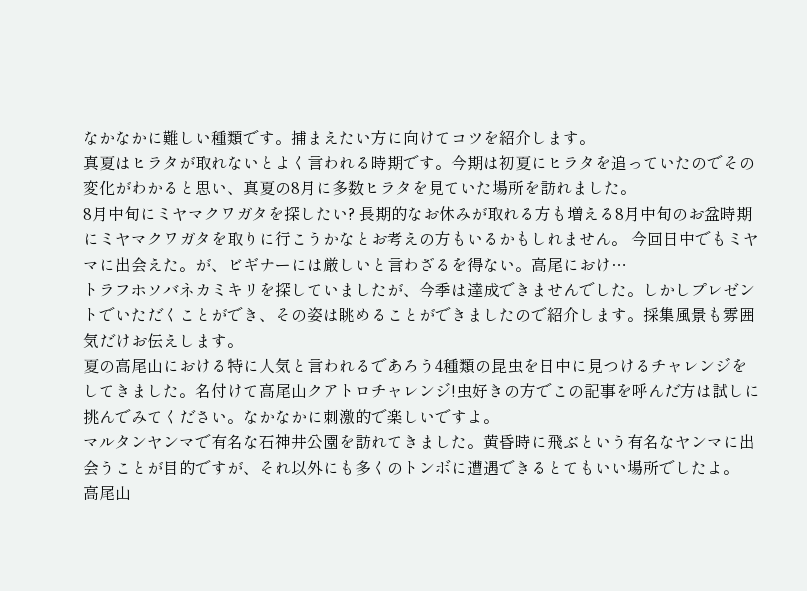なかなかに難しい種類です。捕まえたい方に向けてコツを紹介します。
真夏はヒラタが取れないとよく言われる時期です。今期は初夏にヒラタを追っていたのでその変化がわかると思い、真夏の8月に多数ヒラタを見ていた場所を訪れました。
8月中旬にミヤマクワガタを探したい? 長期的なお休みが取れる方も増える8月中旬のお盆時期にミヤマクワガタを取りに行こうかなとお考えの方もいるかもしれません。 今回日中でもミヤマに出会えた。が、ビギナーには厳しいと言わざるを得ない。高尾におけ…
トラフホソバネカミキリを探していましたが、今季は達成できませんでした。しかしプレゼントでいただくことができ、その姿は眺めることができましたので紹介します。採集風景も雰囲気だけお伝えします。
夏の高尾山における特に人気と言われるであろう4種類の昆虫を日中に見つけるチャレンジをしてきました。名付けて高尾山クアトロチャレンジ!虫好きの方でこの記事を呼んだ方は試しに挑んでみてください。なかなかに刺激的で楽しいですよ。
マルタンヤンマで有名な石神井公園を訪れてきました。黄昏時に飛ぶという有名なヤンマに出会うことが目的ですが、それ以外にも多くのトンボに遭遇できるとてもいい場所でしたよ。
高尾山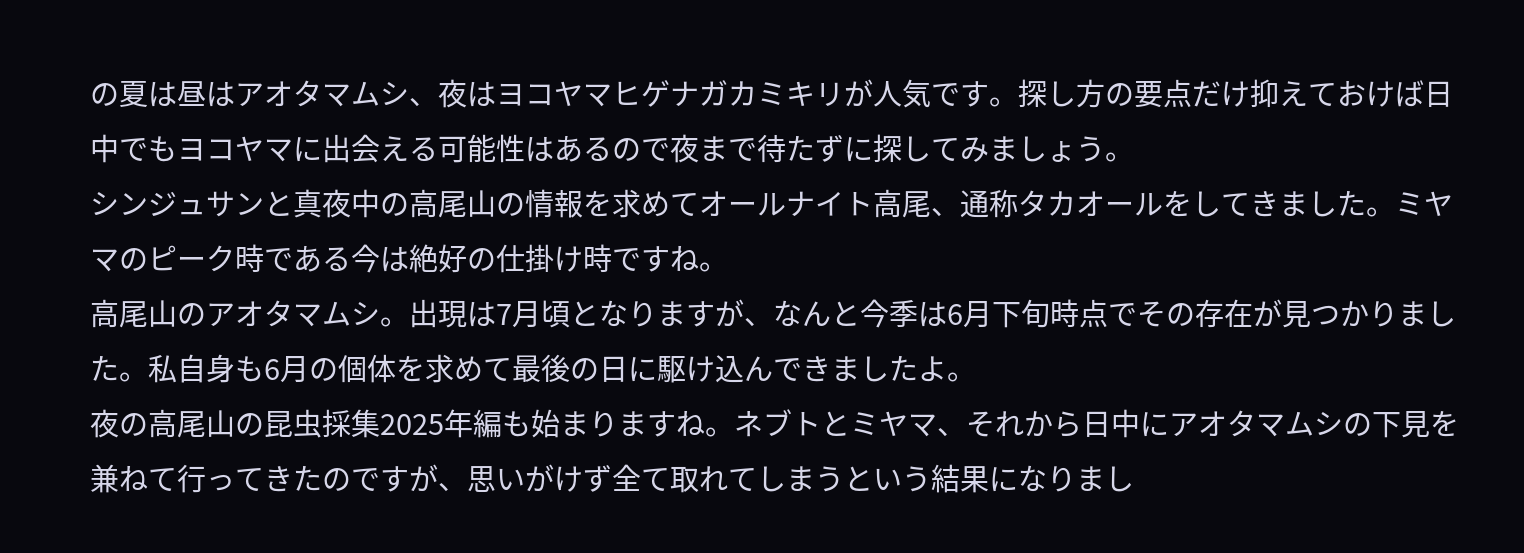の夏は昼はアオタマムシ、夜はヨコヤマヒゲナガカミキリが人気です。探し方の要点だけ抑えておけば日中でもヨコヤマに出会える可能性はあるので夜まで待たずに探してみましょう。
シンジュサンと真夜中の高尾山の情報を求めてオールナイト高尾、通称タカオールをしてきました。ミヤマのピーク時である今は絶好の仕掛け時ですね。
高尾山のアオタマムシ。出現は7月頃となりますが、なんと今季は6月下旬時点でその存在が見つかりました。私自身も6月の個体を求めて最後の日に駆け込んできましたよ。
夜の高尾山の昆虫採集2025年編も始まりますね。ネブトとミヤマ、それから日中にアオタマムシの下見を兼ねて行ってきたのですが、思いがけず全て取れてしまうという結果になりまし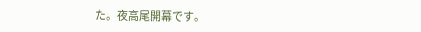た。夜高尾開幕です。